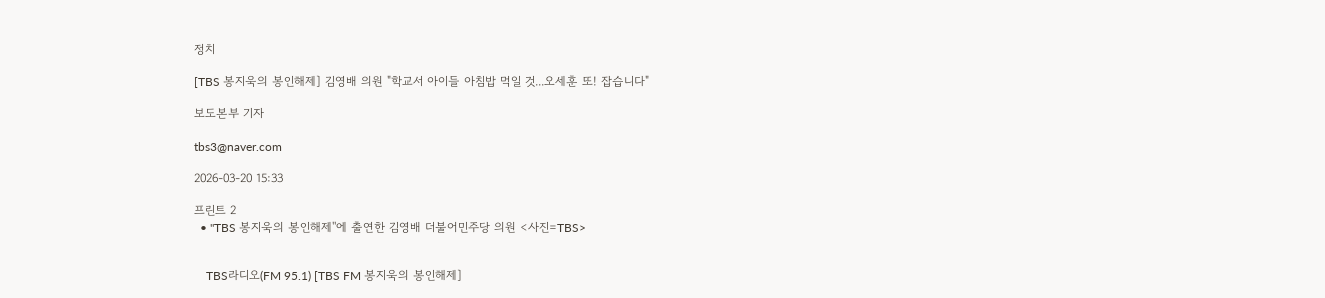정치

[TBS 봉지욱의 봉인해제] 김영배 의원 "학교서 아이들 아침밥 먹일 것...오세훈 또! 잡습니다"

보도본부 기자

tbs3@naver.com

2026-03-20 15:33

프린트 2
  • ''TBS 봉지욱의 봉인해제''에 출연한 김영배 더불어민주당 의원 <사진=TBS>


    TBS라디오(FM 95.1) [TBS FM 봉지욱의 봉인해제]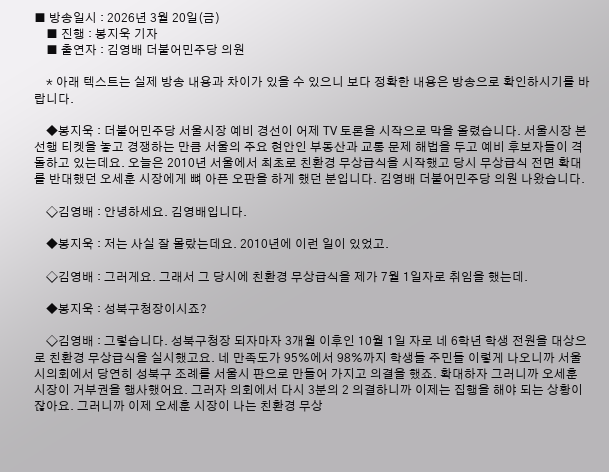■ 방송일시 : 2026년 3월 20일(금)
    ■ 진행 : 봉지욱 기자
    ■ 출연자 : 김영배 더불어민주당 의원

    * 아래 텍스트는 실제 방송 내용과 차이가 있을 수 있으니 보다 정확한 내용은 방송으로 확인하시기를 바랍니다.

    ◆봉지욱 : 더불어민주당 서울시장 예비 경선이 어제 TV 토론을 시작으로 막을 올렸습니다. 서울시장 본선행 티켓을 놓고 경쟁하는 만큼 서울의 주요 현안인 부동산과 교통 문제 해법을 두고 예비 후보자들이 격돌하고 있는데요. 오늘은 2010년 서울에서 최초로 친환경 무상급식을 시작했고 당시 무상급식 전면 확대를 반대했던 오세훈 시장에게 뼈 아픈 오판을 하게 했던 분입니다. 김영배 더불어민주당 의원 나왔습니다.

    ◇김영배 : 안녕하세요. 김영배입니다.

    ◆봉지욱 : 저는 사실 잘 몰랐는데요. 2010년에 이런 일이 있었고.

    ◇김영배 : 그러게요. 그래서 그 당시에 친환경 무상급식을 제가 7월 1일자로 취임을 했는데.

    ◆봉지욱 : 성북구청장이시죠?

    ◇김영배 : 그렇습니다. 성북구청장 되자마자 3개월 이후인 10월 1일 자로 네 6학년 학생 전원을 대상으로 친환경 무상급식을 실시했고요. 네 만족도가 95%에서 98%까지 학생들 주민들 이렇게 나오니까 서울시의회에서 당연히 성북구 조례를 서울시 판으로 만들어 가지고 의결을 했죠. 확대하자 그러니까 오세훈 시장이 거부권을 행사했어요. 그러자 의회에서 다시 3분의 2 의결하니까 이제는 집행을 해야 되는 상황이잖아요. 그러니까 이제 오세훈 시장이 나는 친환경 무상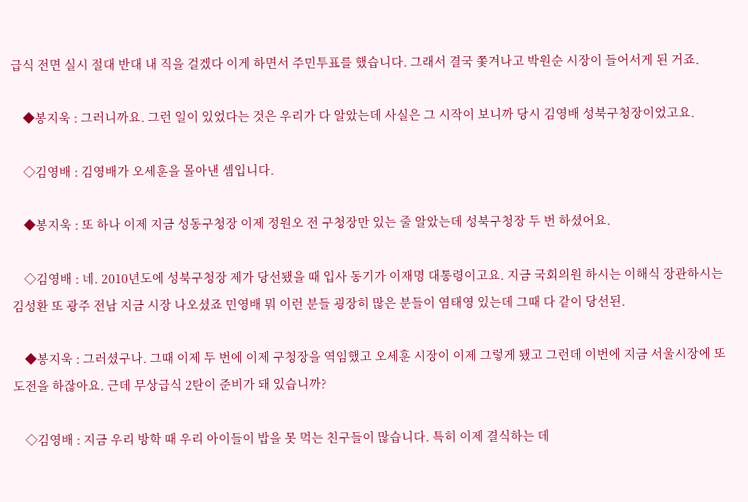급식 전면 실시 절대 반대 내 직을 걸겠다 이게 하면서 주민투표를 했습니다. 그래서 결국 쫓겨나고 박원순 시장이 들어서게 된 거죠.

    ◆봉지욱 : 그러니까요. 그런 일이 있었다는 것은 우리가 다 알았는데 사실은 그 시작이 보니까 당시 김영배 성북구청장이었고요.

    ◇김영배 : 김영배가 오세훈을 몰아낸 셈입니다.

    ◆봉지욱 : 또 하나 이제 지금 성동구청장 이제 정원오 전 구청장만 있는 줄 알았는데 성북구청장 두 번 하셨어요.

    ◇김영배 : 네. 2010년도에 성북구청장 제가 당선됐을 때 입사 동기가 이재명 대통령이고요. 지금 국회의원 하시는 이해식 장관하시는 김성환 또 광주 전남 지금 시장 나오셨죠 민영배 뭐 이런 분들 굉장히 많은 분들이 염태영 있는데 그때 다 같이 당선된.

    ◆봉지욱 : 그러셨구나. 그때 이제 두 번에 이제 구청장을 역임했고 오세훈 시장이 이제 그렇게 됐고 그런데 이번에 지금 서울시장에 또 도전을 하잖아요. 근데 무상급식 2탄이 준비가 돼 있습니까?

    ◇김영배 : 지금 우리 방학 때 우리 아이들이 밥을 못 먹는 친구들이 많습니다. 특히 이제 결식하는 데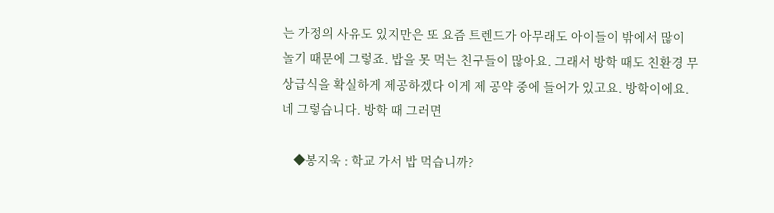는 가정의 사유도 있지만은 또 요즘 트렌드가 아무래도 아이들이 밖에서 많이 놀기 때문에 그렇죠. 밥을 못 먹는 친구들이 많아요. 그래서 방학 때도 친환경 무상급식을 확실하게 제공하겠다 이게 제 공약 중에 들어가 있고요. 방학이에요. 네 그렇습니다. 방학 때 그러면

    ◆봉지욱 : 학교 가서 밥 먹습니까?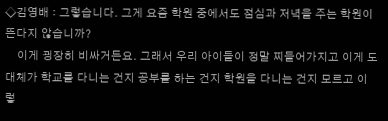◇김영배 : 그렇습니다. 그게 요즘 학원 중에서도 점심과 저녁을 주는 학원이 뜬다지 않습니까?
    이게 굉장히 비싸거든요. 그래서 우리 아이들이 정말 찌들어가지고 이게 도대체가 학교를 다니는 건지 공부를 하는 건지 학원을 다니는 건지 모르고 이렇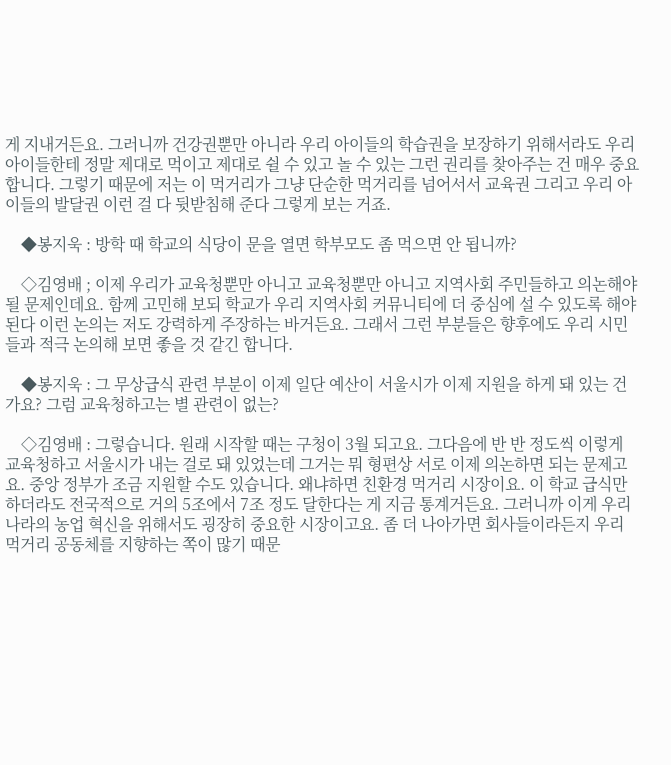게 지내거든요. 그러니까 건강권뿐만 아니라 우리 아이들의 학습권을 보장하기 위해서라도 우리 아이들한테 정말 제대로 먹이고 제대로 쉴 수 있고 놀 수 있는 그런 권리를 찾아주는 건 매우 중요합니다. 그렇기 때문에 저는 이 먹거리가 그냥 단순한 먹거리를 넘어서서 교육권 그리고 우리 아이들의 발달권 이런 걸 다 뒷받침해 준다 그렇게 보는 거죠.

    ◆봉지욱 : 방학 때 학교의 식당이 문을 열면 학부모도 좀 먹으면 안 됩니까?

    ◇김영배 ; 이제 우리가 교육청뿐만 아니고 교육청뿐만 아니고 지역사회 주민들하고 의논해야 될 문제인데요. 함께 고민해 보되 학교가 우리 지역사회 커뮤니티에 더 중심에 설 수 있도록 해야 된다 이런 논의는 저도 강력하게 주장하는 바거든요. 그래서 그런 부분들은 향후에도 우리 시민들과 적극 논의해 보면 좋을 것 같긴 합니다.

    ◆봉지욱 : 그 무상급식 관련 부분이 이제 일단 예산이 서울시가 이제 지원을 하게 돼 있는 건가요? 그럼 교육청하고는 별 관련이 없는?

    ◇김영배 : 그렇습니다. 원래 시작할 때는 구청이 3월 되고요. 그다음에 반 반 정도씩 이렇게 교육청하고 서울시가 내는 걸로 돼 있었는데 그거는 뭐 형편상 서로 이제 의논하면 되는 문제고요. 중앙 정부가 조금 지원할 수도 있습니다. 왜냐하면 친환경 먹거리 시장이요. 이 학교 급식만 하더라도 전국적으로 거의 5조에서 7조 정도 달한다는 게 지금 통계거든요. 그러니까 이게 우리나라의 농업 혁신을 위해서도 굉장히 중요한 시장이고요. 좀 더 나아가면 회사들이라든지 우리 먹거리 공동체를 지향하는 쪽이 많기 때문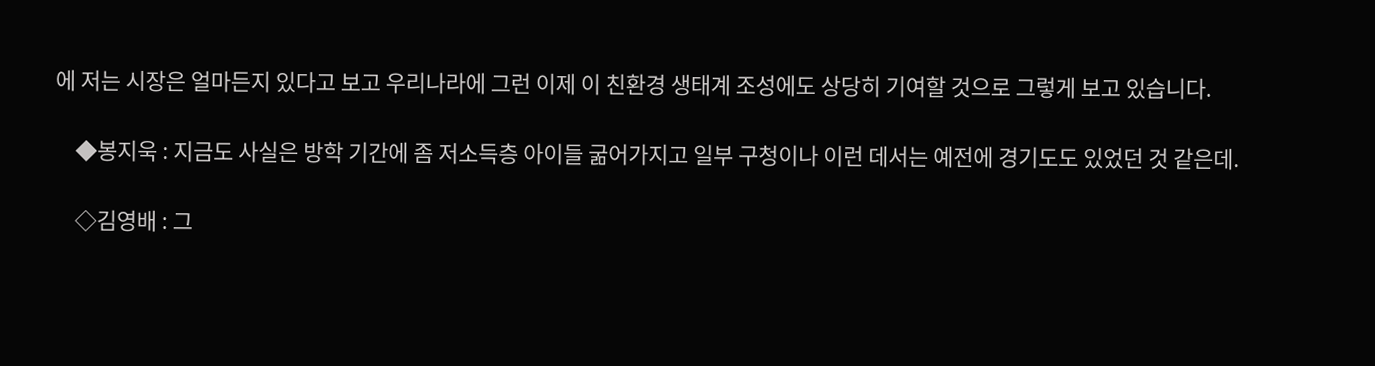에 저는 시장은 얼마든지 있다고 보고 우리나라에 그런 이제 이 친환경 생태계 조성에도 상당히 기여할 것으로 그렇게 보고 있습니다.

    ◆봉지욱 : 지금도 사실은 방학 기간에 좀 저소득층 아이들 굶어가지고 일부 구청이나 이런 데서는 예전에 경기도도 있었던 것 같은데.

    ◇김영배 : 그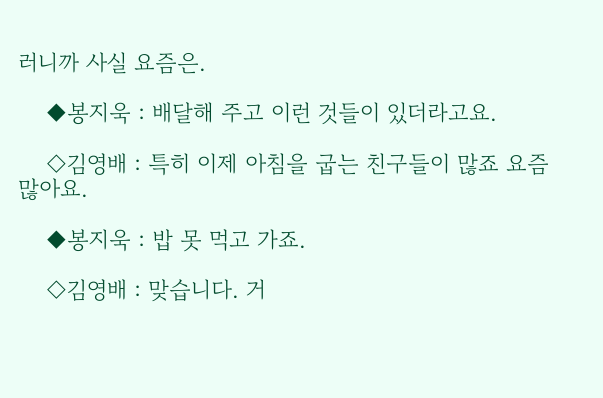러니까 사실 요즘은.

    ◆봉지욱 : 배달해 주고 이런 것들이 있더라고요.

    ◇김영배 : 특히 이제 아침을 굽는 친구들이 많죠 요즘 많아요.

    ◆봉지욱 : 밥 못 먹고 가죠.

    ◇김영배 : 맞습니다. 거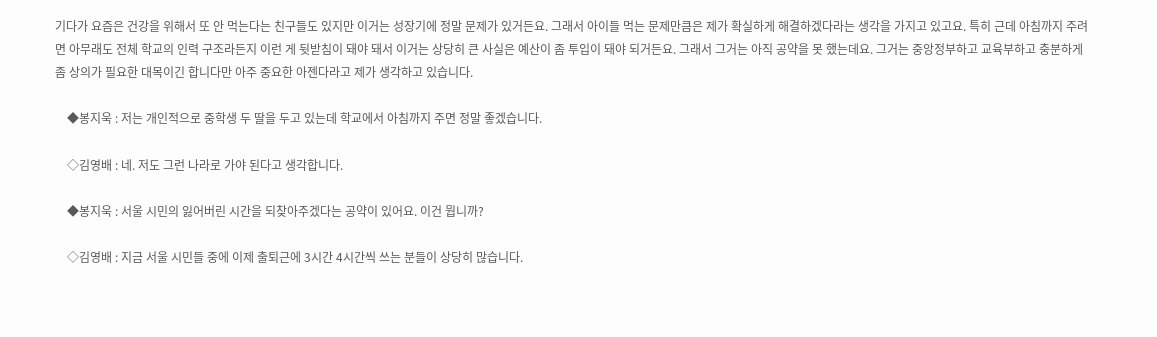기다가 요즘은 건강을 위해서 또 안 먹는다는 친구들도 있지만 이거는 성장기에 정말 문제가 있거든요. 그래서 아이들 먹는 문제만큼은 제가 확실하게 해결하겠다라는 생각을 가지고 있고요. 특히 근데 아침까지 주려면 아무래도 전체 학교의 인력 구조라든지 이런 게 뒷받침이 돼야 돼서 이거는 상당히 큰 사실은 예산이 좀 투입이 돼야 되거든요. 그래서 그거는 아직 공약을 못 했는데요. 그거는 중앙정부하고 교육부하고 충분하게 좀 상의가 필요한 대목이긴 합니다만 아주 중요한 아젠다라고 제가 생각하고 있습니다.

    ◆봉지욱 : 저는 개인적으로 중학생 두 딸을 두고 있는데 학교에서 아침까지 주면 정말 좋겠습니다.

    ◇김영배 : 네. 저도 그런 나라로 가야 된다고 생각합니다.

    ◆봉지욱 : 서울 시민의 잃어버린 시간을 되찾아주겠다는 공약이 있어요. 이건 뭡니까?

    ◇김영배 : 지금 서울 시민들 중에 이제 출퇴근에 3시간 4시간씩 쓰는 분들이 상당히 많습니다.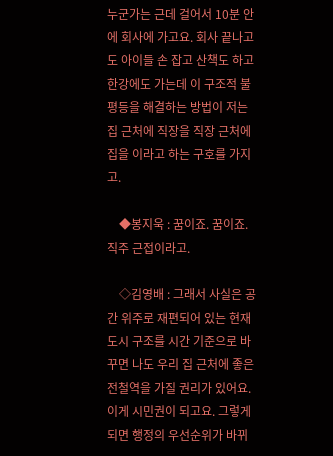누군가는 근데 걸어서 10분 안에 회사에 가고요. 회사 끝나고도 아이들 손 잡고 산책도 하고 한강에도 가는데 이 구조적 불평등을 해결하는 방법이 저는 집 근처에 직장을 직장 근처에 집을 이라고 하는 구호를 가지고.

    ◆봉지욱 : 꿈이죠. 꿈이죠. 직주 근접이라고.

    ◇김영배 : 그래서 사실은 공간 위주로 재편되어 있는 현재 도시 구조를 시간 기준으로 바꾸면 나도 우리 집 근처에 좋은 전철역을 가질 권리가 있어요. 이게 시민권이 되고요. 그렇게 되면 행정의 우선순위가 바뀌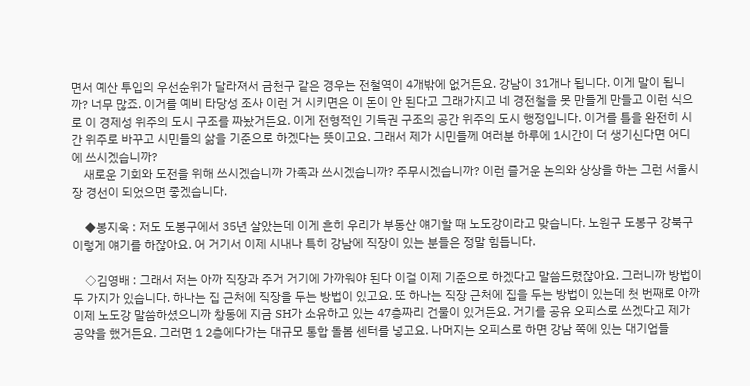면서 예산 투입의 우선순위가 달라져서 금천구 같은 경우는 전철역이 4개밖에 없거든요. 강남이 31개나 됩니다. 이게 말이 됩니까? 너무 많죠. 이거를 예비 타당성 조사 이런 거 시키면은 이 돈이 안 된다고 그래가지고 네 경전철을 못 만들게 만들고 이런 식으로 이 경제성 위주의 도시 구조를 짜놨거든요. 이게 전형적인 기득권 구조의 공간 위주의 도시 행정입니다. 이거를 틀을 완전히 시간 위주로 바꾸고 시민들의 삶을 기준으로 하겠다는 뜻이고요. 그래서 제가 시민들께 여러분 하루에 1시간이 더 생기신다면 어디에 쓰시겠습니까?
    새로운 기회와 도전을 위해 쓰시겠습니까 가족과 쓰시겠습니까? 주무시겠습니까? 이런 즐거운 논의와 상상을 하는 그런 서울시장 경선이 되었으면 좋겠습니다.

    ◆봉지욱 : 저도 도봉구에서 35년 살았는데 이게 흔히 우리가 부동산 얘기할 때 노도강이라고 맞습니다. 노원구 도봉구 강북구 이렇게 얘기를 하잖아요. 어 거기서 이제 시내나 특히 강남에 직장이 있는 분들은 정말 힘듭니다.

    ◇김영배 : 그래서 저는 아까 직장과 주거 거기에 가까워야 된다 이걸 이제 기준으로 하겠다고 말씀드렸잖아요. 그러니까 방법이 두 가지가 있습니다. 하나는 집 근처에 직장을 두는 방법이 있고요. 또 하나는 직장 근처에 집을 두는 방법이 있는데 첫 번째로 아까 이제 노도강 말씀하셨으니까 창동에 지금 SH가 소유하고 있는 47층짜리 건물이 있거든요. 거기를 공유 오피스로 쓰겠다고 제가 공약을 했거든요. 그러면 1 2층에다가는 대규모 통합 돌봄 센터를 넣고요. 나머지는 오피스로 하면 강남 쪽에 있는 대기업들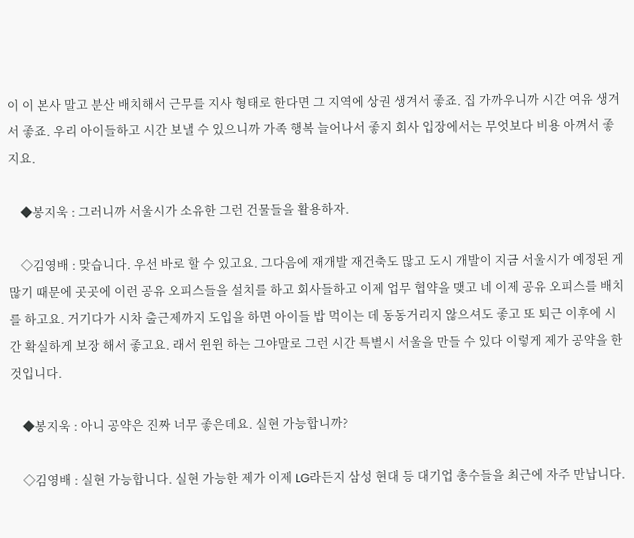이 이 본사 말고 분산 배치해서 근무를 지사 형태로 한다면 그 지역에 상권 생겨서 좋죠. 집 가까우니까 시간 여유 생겨서 좋죠. 우리 아이들하고 시간 보낼 수 있으니까 가족 행복 늘어나서 좋지 회사 입장에서는 무엇보다 비용 아껴서 좋지요.

    ◆봉지욱 : 그러니까 서울시가 소유한 그런 건물들을 활용하자.

    ◇김영배 : 맞습니다. 우선 바로 할 수 있고요. 그다음에 재개발 재건축도 많고 도시 개발이 지금 서울시가 예정된 게 많기 때문에 곳곳에 이런 공유 오피스들을 설치를 하고 회사들하고 이제 업무 협약을 맺고 네 이제 공유 오피스를 배치를 하고요. 거기다가 시차 출근제까지 도입을 하면 아이들 밥 먹이는 데 동동거리지 않으셔도 좋고 또 퇴근 이후에 시간 확실하게 보장 해서 좋고요. 래서 윈윈 하는 그야말로 그런 시간 특별시 서울을 만들 수 있다 이렇게 제가 공약을 한 것입니다.

    ◆봉지욱 : 아니 공약은 진짜 너무 좋은데요. 실현 가능합니까?

    ◇김영배 : 실현 가능합니다. 실현 가능한 제가 이제 LG라든지 삼성 현대 등 대기업 총수들을 최근에 자주 만납니다.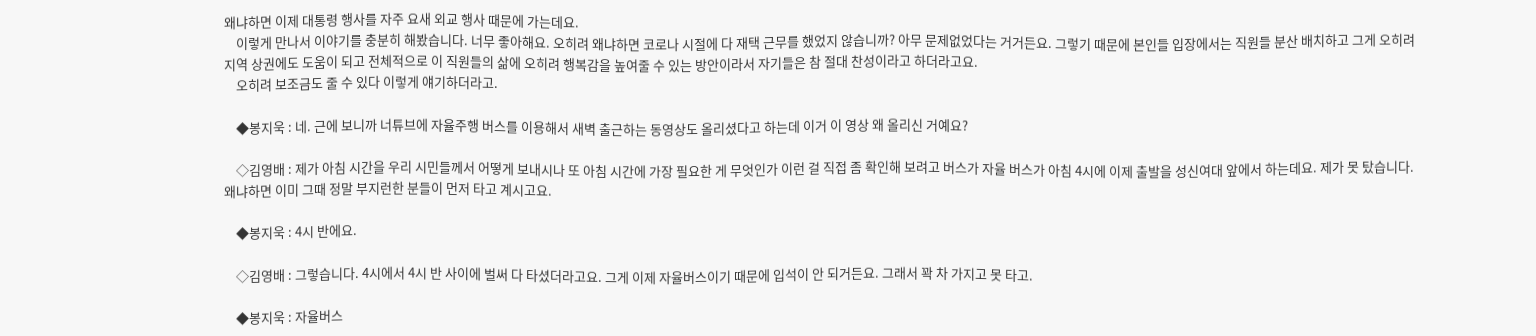왜냐하면 이제 대통령 행사를 자주 요새 외교 행사 때문에 가는데요.
    이렇게 만나서 이야기를 충분히 해봤습니다. 너무 좋아해요. 오히려 왜냐하면 코로나 시절에 다 재택 근무를 했었지 않습니까? 아무 문제없었다는 거거든요. 그렇기 때문에 본인들 입장에서는 직원들 분산 배치하고 그게 오히려 지역 상권에도 도움이 되고 전체적으로 이 직원들의 삶에 오히려 행복감을 높여줄 수 있는 방안이라서 자기들은 참 절대 찬성이라고 하더라고요.
    오히려 보조금도 줄 수 있다 이렇게 얘기하더라고.

    ◆봉지욱 : 네. 근에 보니까 너튜브에 자율주행 버스를 이용해서 새벽 출근하는 동영상도 올리셨다고 하는데 이거 이 영상 왜 올리신 거예요?

    ◇김영배 : 제가 아침 시간을 우리 시민들께서 어떻게 보내시나 또 아침 시간에 가장 필요한 게 무엇인가 이런 걸 직접 좀 확인해 보려고 버스가 자율 버스가 아침 4시에 이제 출발을 성신여대 앞에서 하는데요. 제가 못 탔습니다. 왜냐하면 이미 그때 정말 부지런한 분들이 먼저 타고 계시고요.

    ◆봉지욱 : 4시 반에요.

    ◇김영배 : 그렇습니다. 4시에서 4시 반 사이에 벌써 다 타셨더라고요. 그게 이제 자율버스이기 때문에 입석이 안 되거든요. 그래서 꽉 차 가지고 못 타고.

    ◆봉지욱 : 자율버스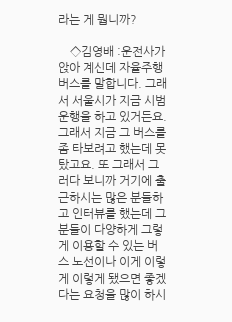라는 게 뭡니까?

    ◇김영배 :운전사가 앉아 계신데 자율주행 버스를 말합니다. 그래서 서울시가 지금 시범 운행을 하고 있거든요. 그래서 지금 그 버스를 좀 타보려고 했는데 못 탔고요. 또 그래서 그러다 보니까 거기에 출근하시는 많은 분들하고 인터뷰를 했는데 그분들이 다양하게 그렇게 이용할 수 있는 버스 노선이나 이게 이렇게 이렇게 됐으면 좋겠다는 요청을 많이 하시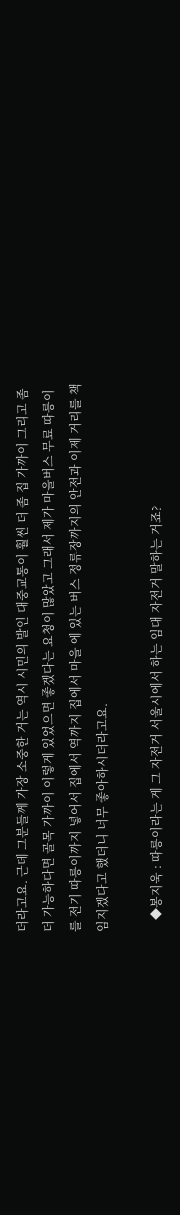더라고요. 근데 그분들께 가장 소중한 거는 역시 시민의 발인 대중교통이 훨씬 더 좀 집 가까이 그리고 좀 더 가능하다면 골목 가까이 이렇게 있었으면 좋겠다는 요청이 많았고 그래서 제가 마을버스 무료 따릉이를 전기 따릉이까지 넣어서 집에서 역까지 집에서 마을 에 있는 버스 정류장까지의 안전과 이제 거리를 책임지겠다고 했더니 너무 좋아하시더라고요.

    ◆봉지욱 : 따릉이라는 게 그 자전거 서울시에서 하는 임대 자전거 말하는 거죠?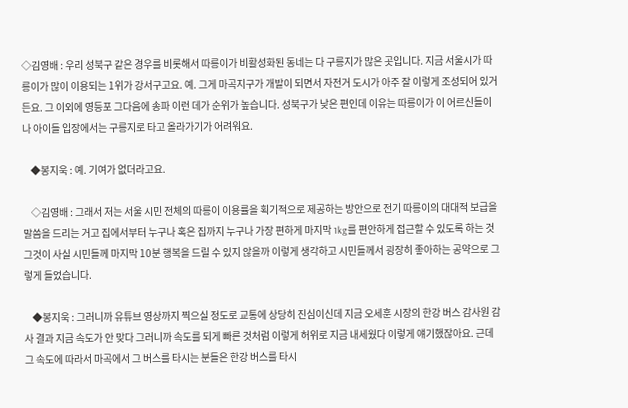◇김영배 : 우리 성북구 같은 경우를 비롯해서 따릉이가 비활성화된 동네는 다 구릉지가 많은 곳입니다. 지금 서울시가 따릉이가 많이 이용되는 1위가 강서구고요. 예. 그게 마곡지구가 개발이 되면서 자전거 도시가 아주 잘 이렇게 조성되어 있거든요. 그 이외에 영등포 그다음에 송파 이런 데가 순위가 높습니다. 성북구가 낮은 편인데 이유는 따릉이가 이 어르신들이나 아이들 입장에서는 구릉지로 타고 올라가기가 어려워요.

    ◆봉지욱 : 예. 기여가 없더라고요.

    ◇김영배 : 그래서 저는 서울 시민 전체의 따릉이 이용률을 획기적으로 제공하는 방안으로 전기 따릉이의 대대적 보급을 말씀을 드리는 거고 집에서부터 누구나 혹은 집까지 누구나 가장 편하게 마지막 1kg를 편안하게 접근할 수 있도록 하는 것 그것이 사실 시민들께 마지막 10분 행복을 드릴 수 있지 않을까 이렇게 생각하고 시민들께서 굉장히 좋아하는 공약으로 그렇게 들었습니다.

    ◆봉지욱 : 그러니까 유튜브 영상까지 찍으실 정도로 교통에 상당히 진심이신데 지금 오세훈 시장의 한강 버스 감사원 감사 결과 지금 속도가 안 맞다 그러니까 속도를 되게 빠른 것처럼 이렇게 허위로 지금 내세웠다 이렇게 얘기했잖아요. 근데 그 속도에 따라서 마곡에서 그 버스를 타시는 분들은 한강 버스를 타시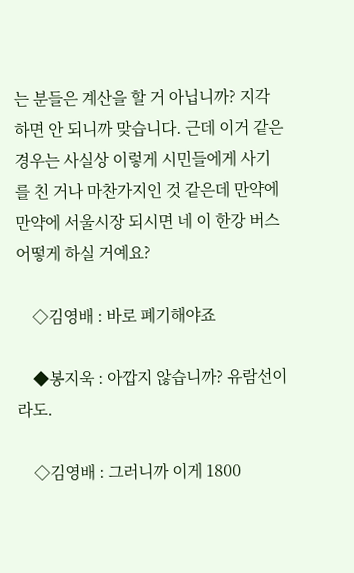는 분들은 계산을 할 거 아닙니까? 지각하면 안 되니까 맞습니다. 근데 이거 같은 경우는 사실상 이렇게 시민들에게 사기를 친 거나 마찬가지인 것 같은데 만약에 만약에 서울시장 되시면 네 이 한강 버스 어떻게 하실 거예요?

    ◇김영배 : 바로 폐기해야죠

    ◆봉지욱 : 아깝지 않습니까? 유람선이라도.

    ◇김영배 : 그러니까 이게 1800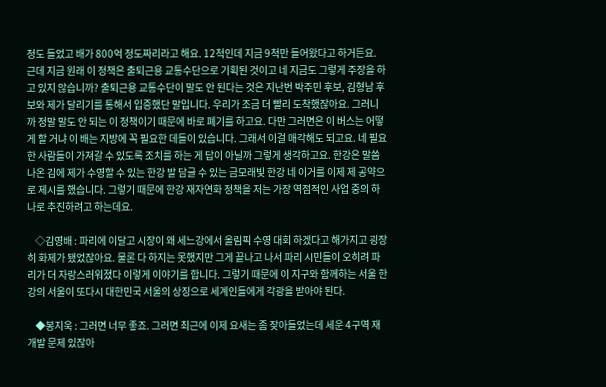정도 들었고 배가 800억 정도짜리라고 해요. 12척인데 지금 9척만 들어왔다고 하거든요. 근데 지금 원래 이 정책은 출퇴근용 교통수단으로 기획된 것이고 네 지금도 그렇게 주장을 하고 있지 않습니까? 출퇴근용 교통수단이 말도 안 된다는 것은 지난번 박주민 후보, 김형남 후보와 제가 달리기를 통해서 입증했단 말입니다. 우리가 조금 더 빨리 도착했잖아요. 그러니까 정말 말도 안 되는 이 정책이기 때문에 바로 폐기를 하고요. 다만 그러면은 이 버스는 어떻게 할 거냐 이 배는 지방에 꼭 필요한 데들이 있습니다. 그래서 이걸 매각해도 되고요. 네 필요한 사람들이 가져갈 수 있도록 조치를 하는 게 답이 아닐까 그렇게 생각하고요. 한강은 말씀 나온 김에 제가 수영할 수 있는 한강 발 담글 수 있는 금모래빛 한강 네 이거를 이제 제 공약으로 제시를 했습니다. 그렇기 때문에 한강 재자연화 정책을 저는 가장 역점적인 사업 중의 하나로 추진하려고 하는데요.

    ◇김영배 : 파리에 이달고 시장이 왜 세느강에서 올림픽 수영 대회 하겠다고 해가지고 굉장히 화제가 됐었잖아요. 물론 다 하지는 못했지만 그게 끝나고 나서 파리 시민들이 오히려 파리가 더 자랑스러워졌다 이렇게 이야기를 합니다. 그렇기 때문에 이 지구와 함께하는 서울 한강의 서울이 또다시 대한민국 서울의 상징으로 세계인들에게 각광을 받아야 된다.

    ◆봉지욱 : 그러면 너무 좋죠. 그러면 최근에 이제 요새는 좀 잦아들었는데 세운 4구역 재개발 문제 있잖아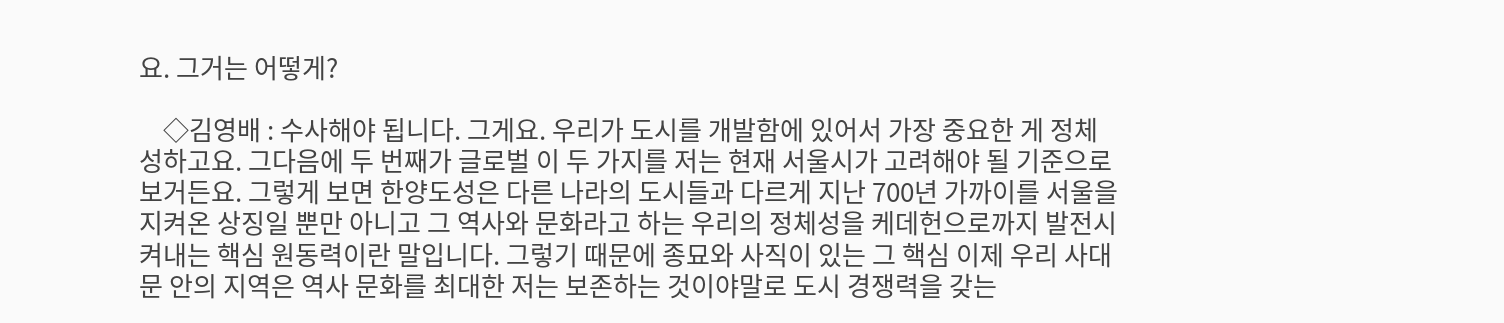요. 그거는 어떻게?

    ◇김영배 : 수사해야 됩니다. 그게요. 우리가 도시를 개발함에 있어서 가장 중요한 게 정체성하고요. 그다음에 두 번째가 글로벌 이 두 가지를 저는 현재 서울시가 고려해야 될 기준으로 보거든요. 그렇게 보면 한양도성은 다른 나라의 도시들과 다르게 지난 700년 가까이를 서울을 지켜온 상징일 뿐만 아니고 그 역사와 문화라고 하는 우리의 정체성을 케데헌으로까지 발전시켜내는 핵심 원동력이란 말입니다. 그렇기 때문에 종묘와 사직이 있는 그 핵심 이제 우리 사대문 안의 지역은 역사 문화를 최대한 저는 보존하는 것이야말로 도시 경쟁력을 갖는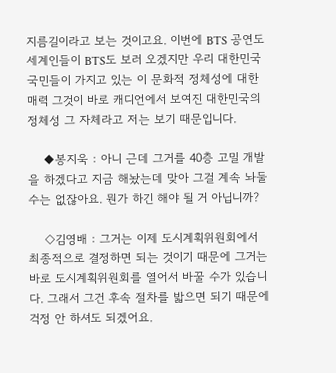지름길이라고 보는 것이고요. 이번에 BTS 공연도 세계인들이 BTS도 보러 오겠지만 우리 대한민국 국민들이 가지고 있는 이 문화적 정체성에 대한 매력 그것이 바로 캐디언에서 보여진 대한민국의 정체성 그 자체라고 저는 보기 때문입니다.

    ◆봉지욱 : 아니 근데 그거를 40층 고밀 개발을 하겠다고 지금 해놨는데 맞아 그걸 계속 놔둘 수는 없잖아요. 뭔가 하긴 해야 될 거 아닙니까?

    ◇김영배 : 그거는 이제 도시계획위원회에서 최종적으로 결정하면 되는 것이기 때문에 그거는 바로 도시계획위원회를 열어서 바꿀 수가 있습니다. 그래서 그건 후속 절차를 밟으면 되기 때문에 걱정 안 하셔도 되겠어요.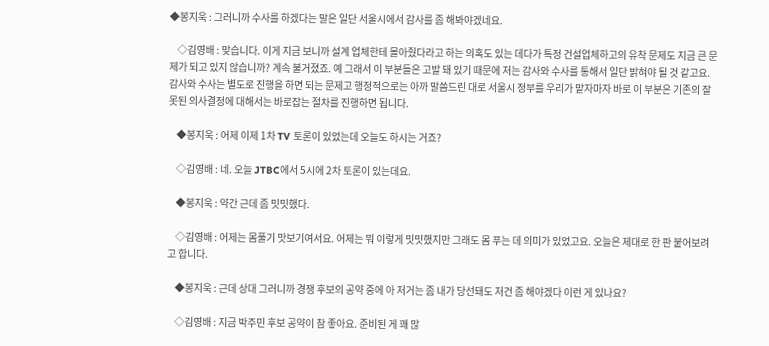◆봉지욱 : 그러니까 수사를 하겠다는 말은 일단 서울시에서 감사를 좀 해봐야겠네요.

    ◇김영배 : 맞습니다. 이게 지금 보니까 설계 업체한테 몰아줬다라고 하는 의혹도 있는 데다가 특정 건설업체하고의 유착 문제도 지금 큰 문제가 되고 있지 않습니까? 계속 불거졌죠. 예 그래서 이 부분들은 고발 돼 있기 때문에 저는 감사와 수사를 통해서 일단 밝혀야 될 것 같고요. 감사와 수사는 별도로 진행을 하면 되는 문제고 행정적으로는 아까 말씀드린 대로 서울시 정부를 우리가 맡자마자 바로 이 부분은 기존의 잘못된 의사결정에 대해서는 바로잡는 절차를 진행하면 됩니다.

    ◆봉지욱 : 어제 이제 1차 TV 토론이 있었는데 오늘도 하시는 거죠?

    ◇김영배 : 네. 오늘 JTBC에서 5시에 2차 토론이 있는데요.

    ◆봉지욱 : 약간 근데 좀 밋밋했다.

    ◇김영배 : 어제는 몸풀기 맛보기여서요. 어제는 뭐 이렇게 밋밋했지만 그래도 몸 푸는 데 의미가 있었고요. 오늘은 제대로 한 판 붙어보려고 합니다.

    ◆봉지욱 : 근데 상대 그러니까 경쟁 후보의 공약 중에 아 저거는 좀 내가 당선돼도 저건 좀 해야겠다 이런 게 있나요?

    ◇김영배 : 지금 박주민 후보 공약이 참 좋아요. 준비된 게 꽤 많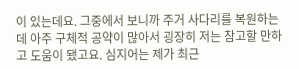이 있는데요. 그중에서 보니까 주거 사다리를 복원하는 데 아주 구체적 공약이 많아서 굉장히 저는 참고할 만하고 도움이 됐고요. 심지어는 제가 최근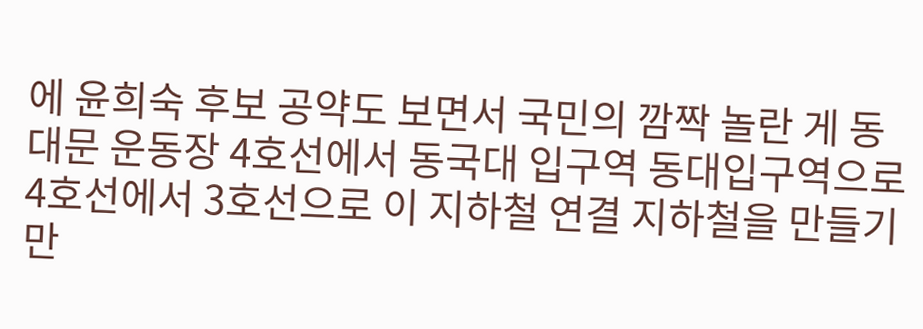에 윤희숙 후보 공약도 보면서 국민의 깜짝 놀란 게 동대문 운동장 4호선에서 동국대 입구역 동대입구역으로 4호선에서 3호선으로 이 지하철 연결 지하철을 만들기만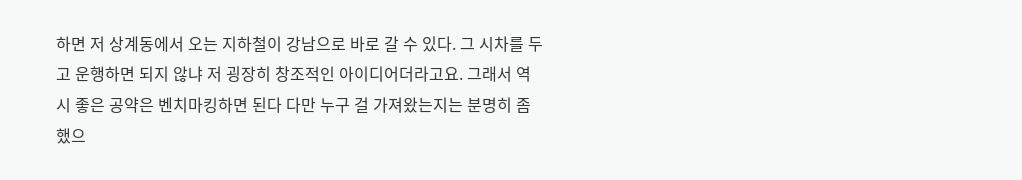하면 저 상계동에서 오는 지하철이 강남으로 바로 갈 수 있다. 그 시차를 두고 운행하면 되지 않냐 저 굉장히 창조적인 아이디어더라고요. 그래서 역시 좋은 공약은 벤치마킹하면 된다 다만 누구 걸 가져왔는지는 분명히 좀 했으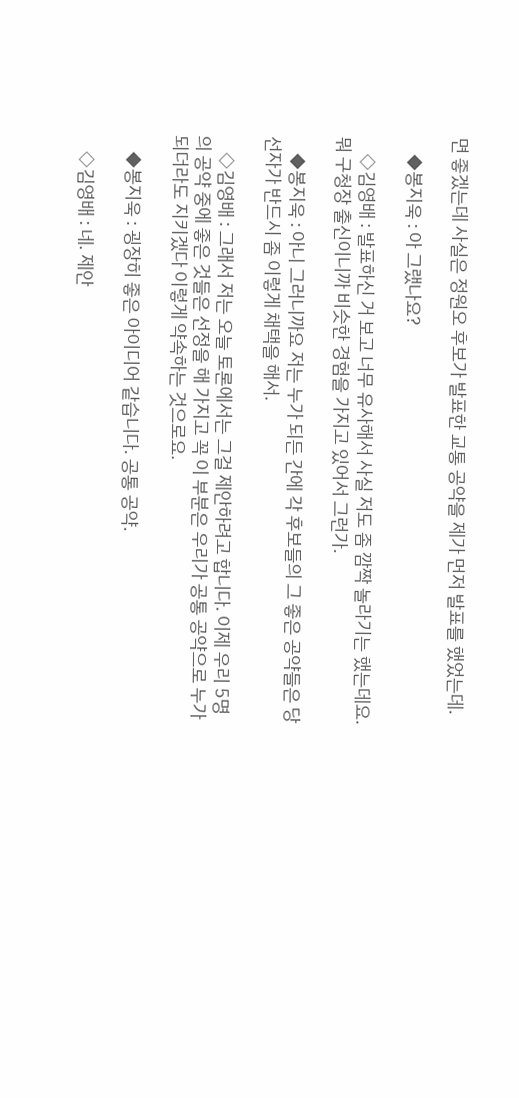면 좋겠는데 사실은 정원오 후보가 발표한 교통 공약을 제가 먼저 발표를 했었는데.

    ◆봉지욱 : 아 그랬나요?

    ◇김영배 : 발표하신 거 보고 너무 유사해서 사실 저도 좀 깜짝 놀라기는 했는데요. 뭐 구청장 출신이니까 비슷한 경험을 가지고 있어서 그런가.

    ◆봉지욱 : 아니 그러니까요 저는 누가 되든 간에 각 후보들의 그 좋은 공약들은 당선자가 반드시 좀 이렇게 채택을 해서.

    ◇김영배 : 그래서 저는 오늘 토론에서는 그걸 제안하려고 합니다. 이제 우리 5명의 공약 중에 좋은 것들은 선정을 해 가지고 꼭 이 부분은 우리가 공통 공약으로 누가 되더라도 지키겠다 이렇게 약속하는 것으로요.

    ◆봉지욱 : 굉장히 좋은 아이디어 같습니다. 공통 공약.

    ◇김영배 : 네. 제안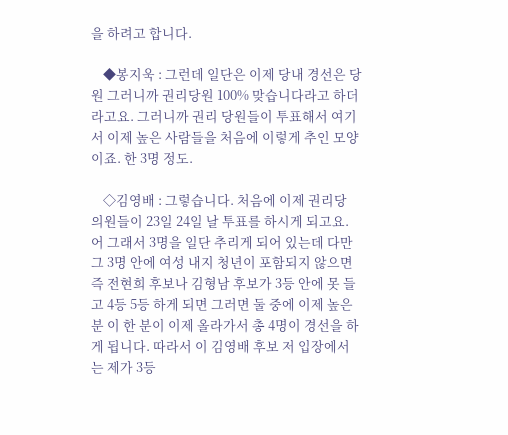을 하려고 합니다.

    ◆봉지욱 : 그런데 일단은 이제 당내 경선은 당원 그러니까 권리당원 100% 맞습니다라고 하더라고요. 그러니까 권리 당원들이 투표해서 여기서 이제 높은 사람들을 처음에 이렇게 추인 모양이죠. 한 3명 정도.

    ◇김영배 : 그렇습니다. 처음에 이제 권리당 의원들이 23일 24일 날 투표를 하시게 되고요. 어 그래서 3명을 일단 추리게 되어 있는데 다만 그 3명 안에 여성 내지 청년이 포함되지 않으면 즉 전현희 후보나 김형남 후보가 3등 안에 못 들고 4등 5등 하게 되면 그러면 둘 중에 이제 높은 분 이 한 분이 이제 올라가서 총 4명이 경선을 하게 됩니다. 따라서 이 김영배 후보 저 입장에서는 제가 3등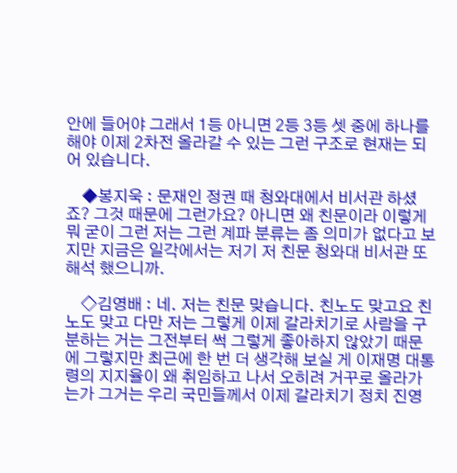안에 들어야 그래서 1등 아니면 2등 3등 셋 중에 하나를 해야 이제 2차전 올라갈 수 있는 그런 구조로 현재는 되어 있습니다.

    ◆봉지욱 : 문재인 정권 때 청와대에서 비서관 하셨죠? 그것 때문에 그런가요? 아니면 왜 친문이라 이렇게 뭐 굳이 그런 저는 그런 계파 분류는 좀 의미가 없다고 보지만 지금은 일각에서는 저기 저 친문 청와대 비서관 또 해석 했으니까.

    ◇김영배 : 네. 저는 친문 맞습니다. 친노도 맞고요 친노도 맞고 다만 저는 그렇게 이제 갈라치기로 사람을 구분하는 거는 그전부터 썩 그렇게 좋아하지 않았기 때문에 그렇지만 최근에 한 번 더 생각해 보실 게 이재명 대통령의 지지율이 왜 취임하고 나서 오히려 거꾸로 올라가는가 그거는 우리 국민들께서 이제 갈라치기 정치 진영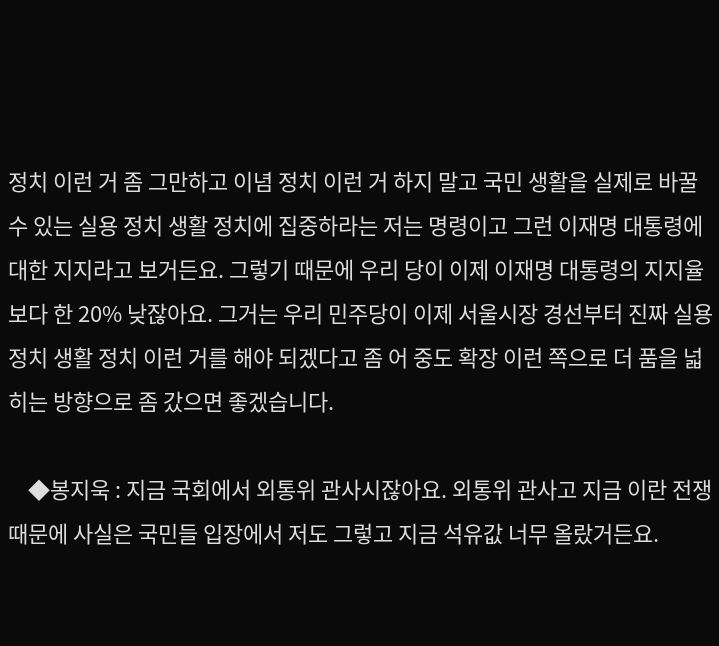정치 이런 거 좀 그만하고 이념 정치 이런 거 하지 말고 국민 생활을 실제로 바꿀 수 있는 실용 정치 생활 정치에 집중하라는 저는 명령이고 그런 이재명 대통령에 대한 지지라고 보거든요. 그렇기 때문에 우리 당이 이제 이재명 대통령의 지지율보다 한 20% 낮잖아요. 그거는 우리 민주당이 이제 서울시장 경선부터 진짜 실용 정치 생활 정치 이런 거를 해야 되겠다고 좀 어 중도 확장 이런 쪽으로 더 품을 넓히는 방향으로 좀 갔으면 좋겠습니다.

    ◆봉지욱 : 지금 국회에서 외통위 관사시잖아요. 외통위 관사고 지금 이란 전쟁 때문에 사실은 국민들 입장에서 저도 그렇고 지금 석유값 너무 올랐거든요.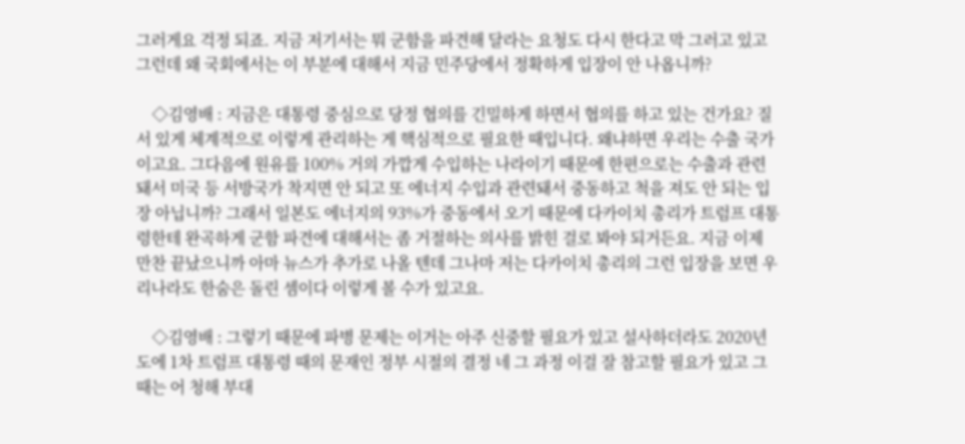그러게요 걱정 되죠. 지금 저기서는 뭐 군함을 파견해 달라는 요청도 다시 한다고 막 그러고 있고 그런데 왜 국회에서는 이 부분에 대해서 지금 민주당에서 정확하게 입장이 안 나옵니까?

    ◇김영배 : 지금은 대통령 중심으로 당정 협의를 긴밀하게 하면서 협의를 하고 있는 건가요? 질서 있게 체계적으로 이렇게 관리하는 게 핵심적으로 필요한 때입니다. 왜냐하면 우리는 수출 국가이고요. 그다음에 원유를 100% 거의 가깝게 수입하는 나라이기 때문에 한편으로는 수출과 관련돼서 미국 등 서방국가 착지면 안 되고 또 에너지 수입과 관련돼서 중동하고 척을 져도 안 되는 입장 아닙니까? 그래서 일본도 에너지의 93%가 중동에서 오기 때문에 다카이치 총리가 트럼프 대통령한테 완곡하게 군함 파견에 대해서는 좀 거절하는 의사를 밝힌 걸로 봐야 되거든요. 지금 이제 만찬 끝났으니까 아마 뉴스가 추가로 나올 텐데 그나마 저는 다카이치 총리의 그런 입장을 보면 우리나라도 한숨은 돌린 셈이다 이렇게 볼 수가 있고요.

    ◇김영배 : 그렇기 때문에 파병 문제는 이거는 아주 신중할 필요가 있고 설사하더라도 2020년도에 1차 트럼프 대통령 때의 문재인 정부 시절의 결정 네 그 과정 이걸 잘 참고할 필요가 있고 그때는 어 청해 부대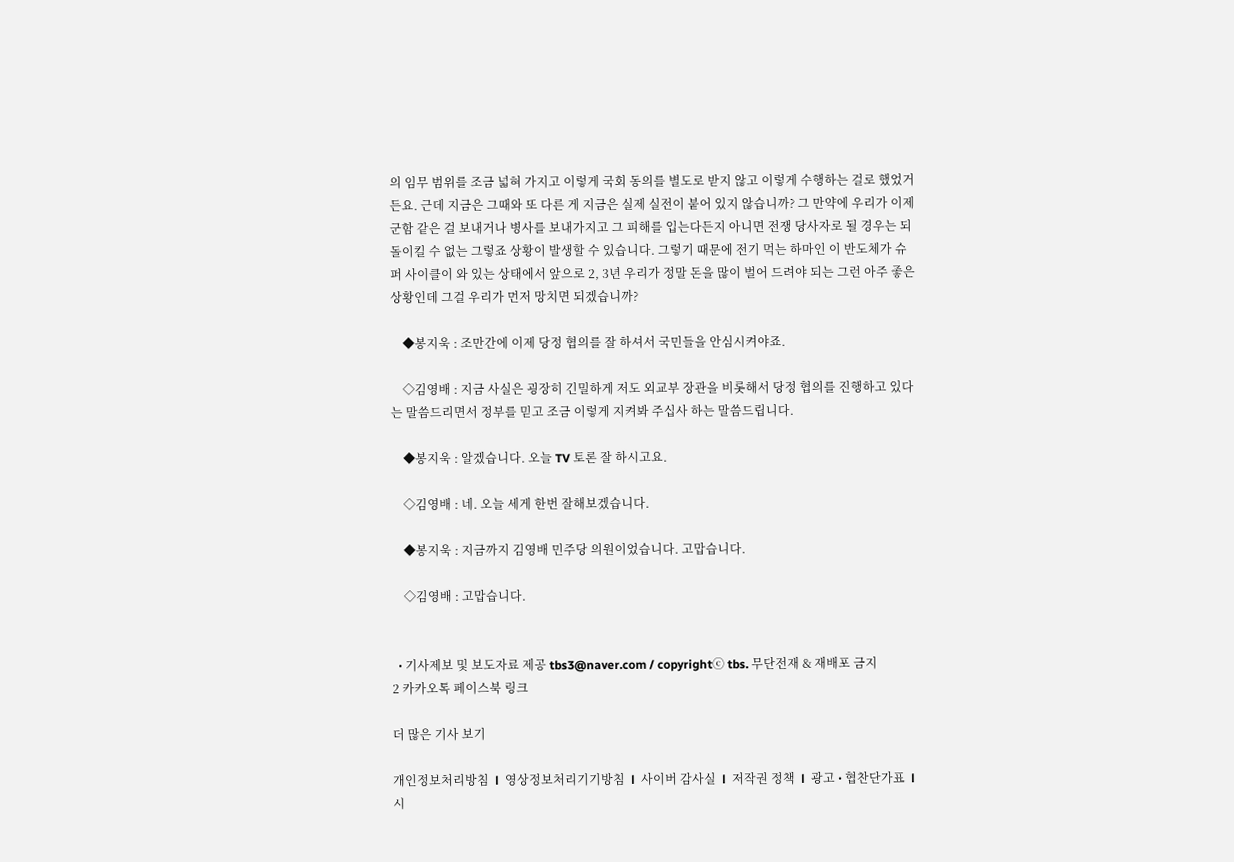의 임무 범위를 조금 넓혀 가지고 이렇게 국회 동의를 별도로 받지 않고 이렇게 수행하는 걸로 했었거든요. 근데 지금은 그때와 또 다른 게 지금은 실제 실전이 붙어 있지 않습니까? 그 만약에 우리가 이제 군함 같은 걸 보내거나 병사를 보내가지고 그 피해를 입는다든지 아니면 전쟁 당사자로 될 경우는 되돌이킬 수 없는 그렇죠 상황이 발생할 수 있습니다. 그렇기 때문에 전기 먹는 하마인 이 반도체가 슈퍼 사이클이 와 있는 상태에서 앞으로 2, 3년 우리가 정말 돈을 많이 벌어 드려야 되는 그런 아주 좋은 상황인데 그걸 우리가 먼저 망치면 되겠습니까?

    ◆봉지욱 : 조만간에 이제 당정 협의를 잘 하셔서 국민들을 안심시켜야죠.

    ◇김영배 : 지금 사실은 굉장히 긴밀하게 저도 외교부 장관을 비롯해서 당정 협의를 진행하고 있다는 말씀드리면서 정부를 믿고 조금 이렇게 지켜봐 주십사 하는 말씀드립니다.

    ◆봉지욱 : 알겠습니다. 오늘 TV 토론 잘 하시고요.

    ◇김영배 : 네. 오늘 세게 한번 잘해보겠습니다.

    ◆봉지욱 : 지금까지 김영배 민주당 의원이었습니다. 고맙습니다.

    ◇김영배 : 고맙습니다.


  • 기사제보 및 보도자료 제공 tbs3@naver.com / copyrightⓒ tbs. 무단전재 & 재배포 금지
2 카카오톡 페이스북 링크

더 많은 기사 보기

개인정보처리방침  l  영상정보처리기기방침  l  사이버 감사실  l  저작권 정책  l  광고 • 협찬단가표  l  시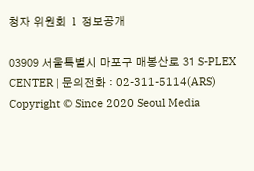청자 위원회  l  정보공개

03909 서울특별시 마포구 매봉산로 31 S-PLEX CENTER | 문의전화 : 02-311-5114(ARS)
Copyright © Since 2020 Seoul Media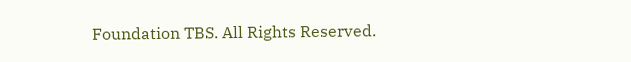Foundation TBS. All Rights Reserved.